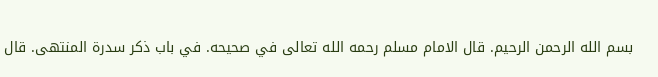بسم الله الرحمن الرحيم. قال الامام مسلم رحمه الله تعالى في صحيحه. في باب ذكر سدرة المنتهى. قال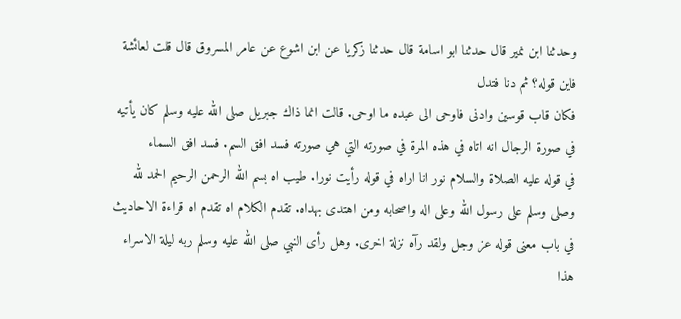وحدثنا ابن نمير قال حدثنا ابو اسامة قال حدثنا زكريا عن ابن اشوع عن عامر المسروق قال قلت لعائشة فاين قوله؟ ثم دنا فتدل
فكان قاب قوسين وادنى فاوحى الى عبده ما اوحى. قالت انما ذاك جبريل صلى الله عليه وسلم كان يأتيه في صورة الرجال انه اتاه في هذه المرة في صورته التي هي صورته فسد افق السم. فسد افق السماء
في قوله عليه الصلاة والسلام نور انا اراه في قوله رأيت نورا. طيب اه بسم الله الرحمن الرحيم الحمد لله وصلى وسلم على رسول الله وعلى اله واصحابه ومن اهتدى بهداه. تقدم الكلام اه تقدم اه قراءة الاحاديث
في باب معنى قوله عز وجل ولقد رآه نزلة اخرى. وهل رأى النبي صلى الله عليه وسلم ربه ليلة الاسراء هذا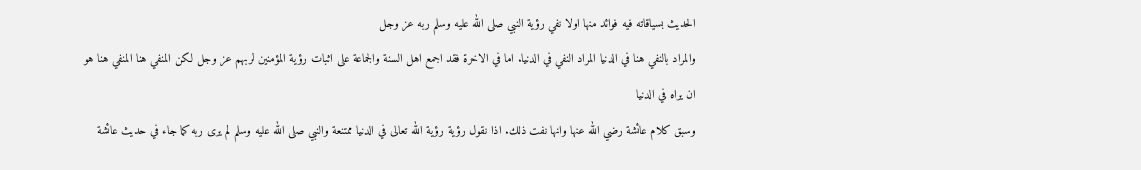الحديث بسياقاته فيه فوائد منها اولا نفي رؤية النبي صلى الله عليه وسلم ربه عز وجل
والمراد بالنفي هنا في الدنيا المراد النفي في الدنيا. اما في الاخرة فقد اجمع اهل السنة والجماعة على اثبات رؤية المؤمنين لربهم عز وجل لكن المنفي هنا المنفي هنا هو ان يراه في الدنيا
وسبق كلام عائشة رضي الله عنها وانها نفت ذلك. اذا نقول رؤية رؤية الله تعالى في الدنيا ممتنعة والنبي صلى الله عليه وسلم لم يرى ربه كما جاء في حديث عائشة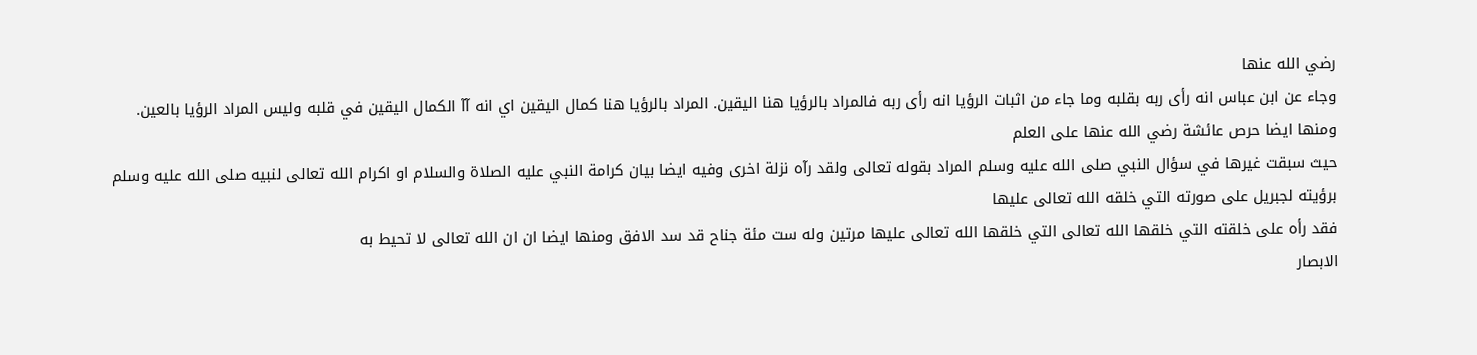رضي الله عنها
وجاء عن ابن عباس انه رأى ربه بقلبه وما جاء من اثبات الرؤيا انه رأى ربه فالمراد بالرؤيا هنا اليقين. المراد بالرؤيا هنا كمال اليقين اي انه آآ الكمال اليقين في قلبه وليس المراد الرؤيا بالعين. ومنها ايضا حرص عائشة رضي الله عنها على العلم
حيث سبقت غيرها في سؤال النبي صلى الله عليه وسلم المراد بقوله تعالى ولقد رآه نزلة اخرى وفيه ايضا بيان كرامة النبي عليه الصلاة والسلام او اكرام الله تعالى لنبيه صلى الله عليه وسلم برؤيته لجبريل على صورته التي خلقه الله تعالى عليها
فقد رأه على خلقته التي خلقها الله تعالى التي خلقها الله تعالى عليها مرتين وله ست مئة جناح قد سد الافق ومنها ايضا ان ان الله تعالى لا تحيط به
الابصار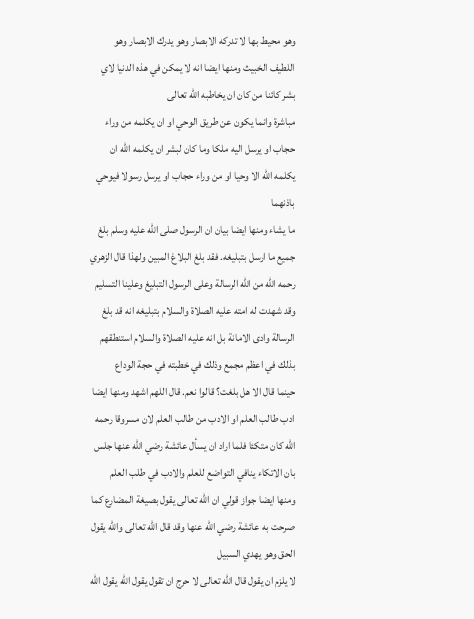وهو محيط بها لا تدركه الابصار وهو يدرك الابصار وهو اللطيف الخبيث ومنها ايضا انه لا يمكن في هذه الدنيا لاي بشر كائنا من كان ان يخاطبه الله تعالى
مباشرة وانما يكون عن طريق الوحي او ان يكلمه من وراء حجاب او يرسل اليه ملكا وما كان لبشر ان يكلمه الله ان يكلمه الله الا وحيا او من وراء حجاب او يرسل رسولا فيوحي باذنهما
ما يشاء ومنها ايضا بيان ان الرسول صلى الله عليه وسلم بلغ جميع ما ارسل بتبليغه. فقد بلغ البلاغ المبين ولهذا قال الزهري رحمه الله من الله الرسالة وعلى الرسول التبليغ وعلينا التسليم
وقد شهدت له امته عليه الصلاة والسلام بتبليغه انه قد بلغ الرسالة وادى الامانة بل انه عليه الصلاة والسلام استنطقهم بذلك في اعظم مجمع وذلك في خطبته في حجة الوداع
حينما قال الا هل بلغت؟ قالوا نعم. قال اللهم اشهد ومنها ايضا ادب طالب العلم او الادب من طالب العلم لان مسروقا رحمه الله كان متكئا فلما اراد ان يسأل عائشة رضي الله عنها جلس
بان الاتكاء ينافي التواضع للعلم والادب في طلب العلم  ومنها ايضا جواز قولي ان الله تعالى يقول بصيغة المضارع كما صرحت به عائشة رضي الله عنها وقد قال الله تعالى والله يقول الحق وهو يهدي السبيل
لا يلزم ان يقول قال الله تعالى لا حرج ان تقول يقول الله يقول الله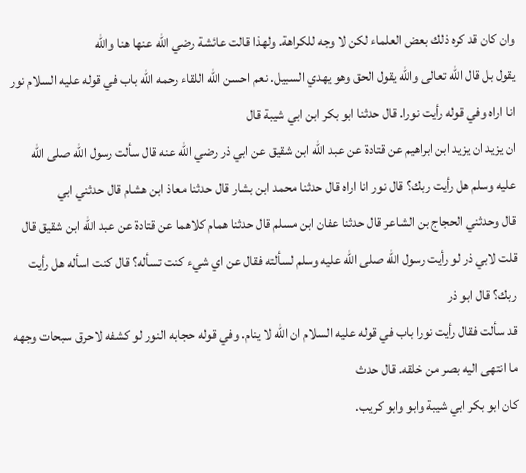وان كان قد كره ذلك بعض العلماء لكن لا وجه للكراهة. ولهذا قالت عائشة رضي الله عنها هنا والله
يقول بل قال الله تعالى والله يقول الحق وهو يهدي السبيل. نعم احسن الله اللقاء رحمه الله باب في قوله عليه السلام نور انا اراه وفي قوله رأيت نورا. قال حدثنا ابو بكر ابن ابي شيبة قال
ان يزيد ان يزيد ابن ابراهيم عن قتادة عن عبد الله ابن شقيق عن ابي ذر رضي الله عنه قال سألت رسول الله صلى الله عليه وسلم هل رأيت ربك؟ قال نور انا اراه قال حدثنا محمد ابن بشار قال حدثنا معاذ ابن هشام قال حدثني ابي
قال وحدثني الحجاج بن الشاعر قال حدثنا عفان ابن مسلم قال حدثنا همام كلاهما عن قتادة عن عبد الله ابن شقيق قال قلت لابي ذر لو رأيت رسول الله صلى الله عليه وسلم لسألته فقال عن اي شيء كنت تسأله؟ قال كنت اسأله هل رأيت ربك؟ قال ابو ذر
قد سألت فقال رأيت نورا باب في قوله عليه السلام ان الله لا ينام. وفي قوله حجابه النور لو كشفه لاحرق سبحات وجهه ما انتهى اليه بصر من خلقه. قال حدث
كان ابو بكر ابي شيبة وابو وابو كريب.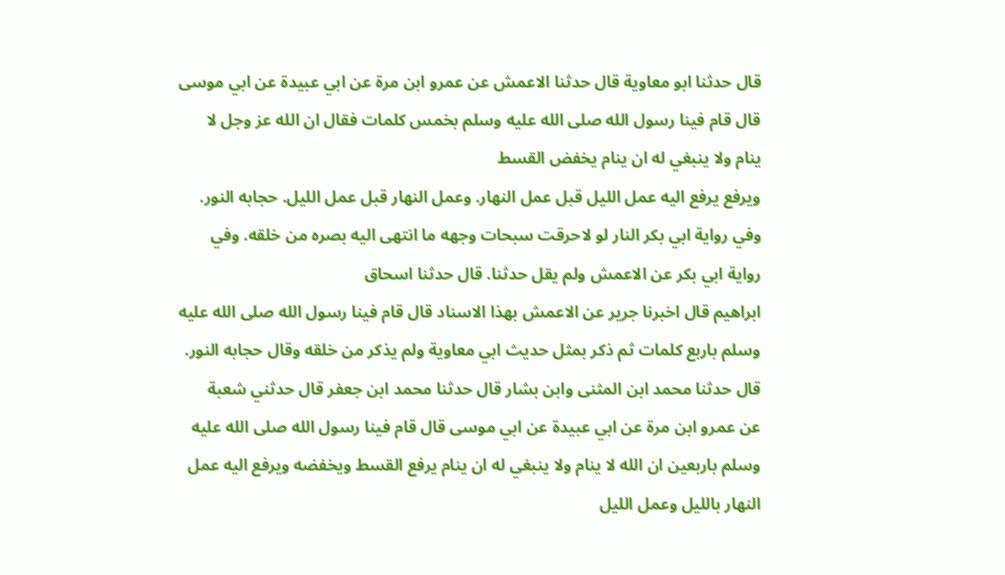قال حدثنا ابو معاوية قال حدثنا الاعمش عن عمرو ابن مرة عن ابي عبيدة عن ابي موسى قال قام فينا رسول الله صلى الله عليه وسلم بخمس كلمات فقال ان الله عز وجل لا ينام ولا ينبغي له ان ينام يخفض القسط
ويرفع يرفع اليه عمل الليل قبل عمل النهار. وعمل النهار قبل عمل الليل. حجابه النور. وفي رواية ابي بكر النار لو لاحرقت سبحات وجهه ما انتهى اليه بصره من خلقه. وفي رواية ابي بكر عن الاعمش ولم يقل حدثنا. قال حدثنا اسحاق
ابراهيم قال اخبرنا جرير عن الاعمش بهذا الاسناد قال قام فينا رسول الله صلى الله عليه وسلم باربع كلمات ثم ذكر بمثل حديث ابي معاوية ولم يذكر من خلقه وقال حجابه النور. قال حدثنا محمد ابن المثنى وابن بشار قال حدثنا محمد ابن جعفر قال حدثني شعبة
عن عمرو ابن مرة عن ابي عبيدة عن ابي موسى قال قام فينا رسول الله صلى الله عليه وسلم باربعين ان الله لا ينام ولا ينبغي له ان ينام يرفع القسط ويخفضه ويرفع اليه عمل النهار بالليل وعمل الليل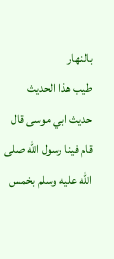بالنهار
طيب هذا الحديث حديث ابي موسى قال قام فينا رسول الله صلى الله عليه وسلم بخمس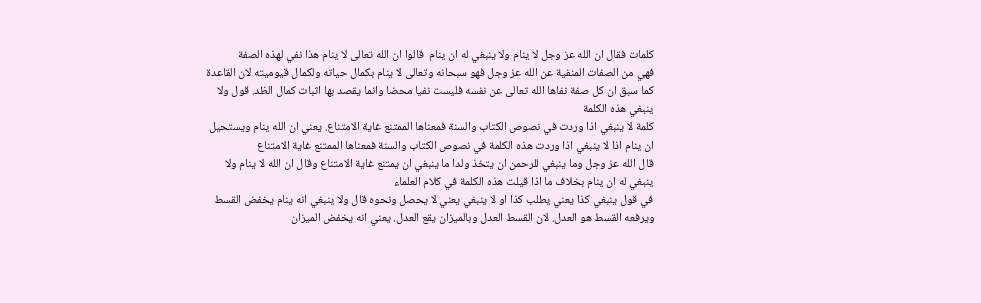كلمات فقال ان الله عز وجل لا ينام ولا ينبغي له ان ينام  قالوا ان الله تعالى لا ينام هذا نفي لهذه الصفة
فهي من الصفات المنفية عن الله عز وجل فهو سبحانه وتعالى لا ينام بكمال حياته ولكمال قيوميته لان القاعدة كما سبق ان كل صفة نفاها الله تعالى عن نفسه فليست نفيا محضا وانما يقصد بها اثبات كمال الظد. قول ولا ينبغي هذه الكلمة
كلمة لا ينبغي اذا وردت في نصوص الكتاب والسنة فمعناها الممتنع غاية الامتناع. يعني ان الله ينام ويستحيل ان ينام اذا لا ينبغي اذا وردت هذه الكلمة في نصوص الكتاب والسنة فمعناها الممتنع غاية الامتناع
قال الله عز وجل وما ينبغي للرحمن ان يتخذ ولدا ما ينبغي ان يمتنع غاية الامتناع وقال ان الله لا ينام ولا ينبغي له ان ينام بخلاف ما اذا قيلت هذه الكلمة في كلام العلماء
في قول ينبغي كذا يعني يطلب كذا او لا ينبغي يعني لا يحصل ونحوه قال ولا ينبغي انه ينام يخفض القسط ويرفعه القسط هو العدل. لان القسط العدل وبالميزان يقع العدل. يعني انه يخفض الميزان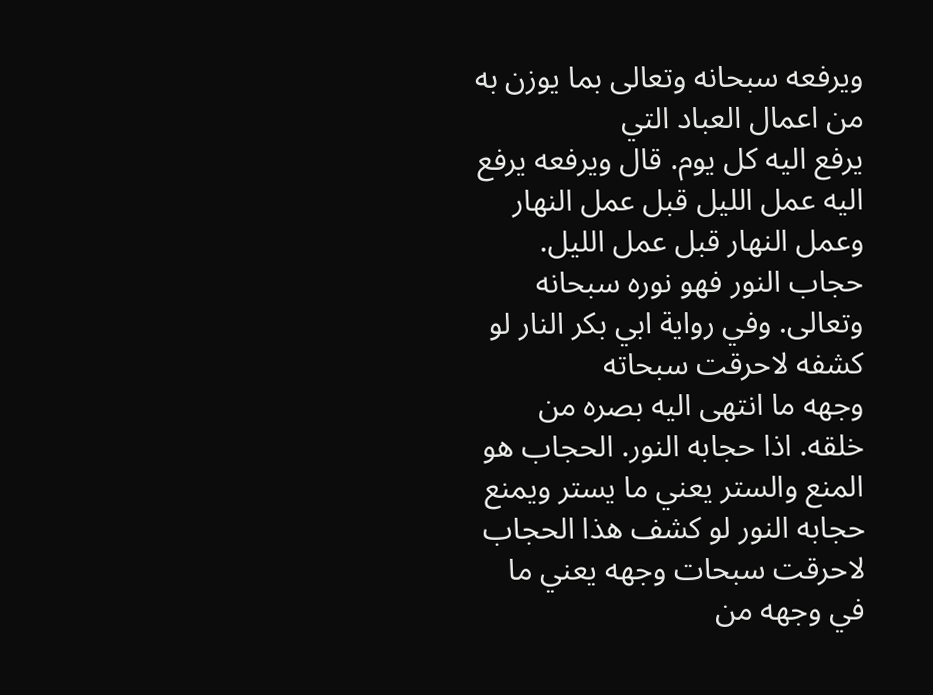ويرفعه سبحانه وتعالى بما يوزن به من اعمال العباد التي
يرفع اليه كل يوم. قال ويرفعه يرفع اليه عمل الليل قبل عمل النهار وعمل النهار قبل عمل الليل. حجاب النور فهو نوره سبحانه وتعالى. وفي رواية ابي بكر النار لو كشفه لاحرقت سبحاته
وجهه ما انتهى اليه بصره من خلقه. اذا حجابه النور. الحجاب هو المنع والستر يعني ما يستر ويمنع حجابه النور لو كشف هذا الحجاب لاحرقت سبحات وجهه يعني ما في وجهه من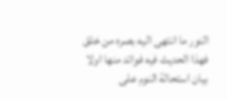النور ما انتهى اليه بصره من خلق
فهذا الحديث فيه فوائد منها اولا بيان استحالة النوم على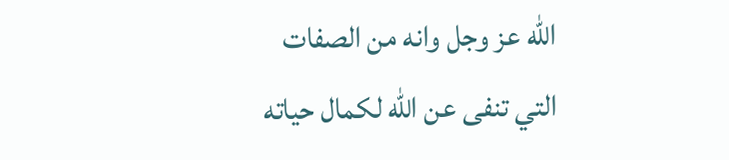الله عز وجل وانه من الصفات التي تنفى عن الله لكمال حياته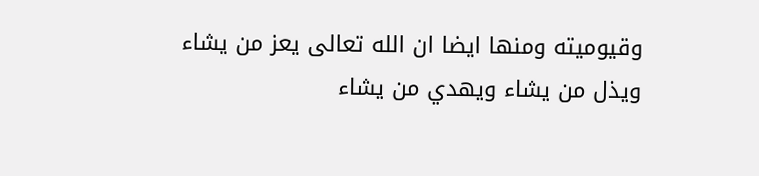وقيوميته ومنها ايضا ان الله تعالى يعز من يشاء
ويذل من يشاء ويهدي من يشاء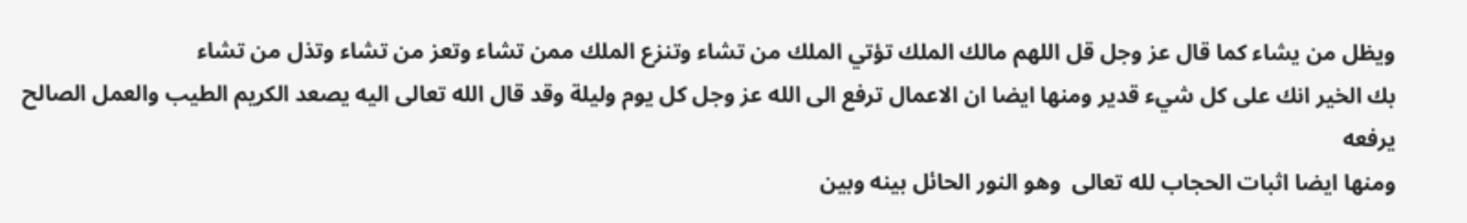ويظل من يشاء كما قال عز وجل قل اللهم مالك الملك تؤتي الملك من تشاء وتنزع الملك ممن تشاء وتعز من تشاء وتذل من تشاء
بك الخير انك على كل شيء قدير ومنها ايضا ان الاعمال ترفع الى الله عز وجل كل يوم وليلة وقد قال الله تعالى اليه يصعد الكريم الطيب والعمل الصالح يرفعه
ومنها ايضا اثبات الحجاب لله تعالى  وهو النور الحائل بينه وبين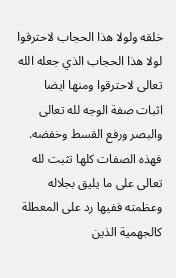خلقه ولولا هذا الحجاب لاحترقوا لولا هذا الحجاب الذي جعله الله تعالى لاحترقوا ومنها ايضا اثبات صفة الوجه لله تعالى
والبصر ورفع القسط وخفضه. فهذه الصفات كلها تثبت لله تعالى على ما يليق بجلاله وعظمته ففيها رد على المعطلة كالجهمية الذين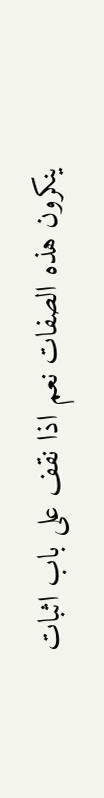ينكرون هذه الصفات نعم اذا نقف على باب اثبات